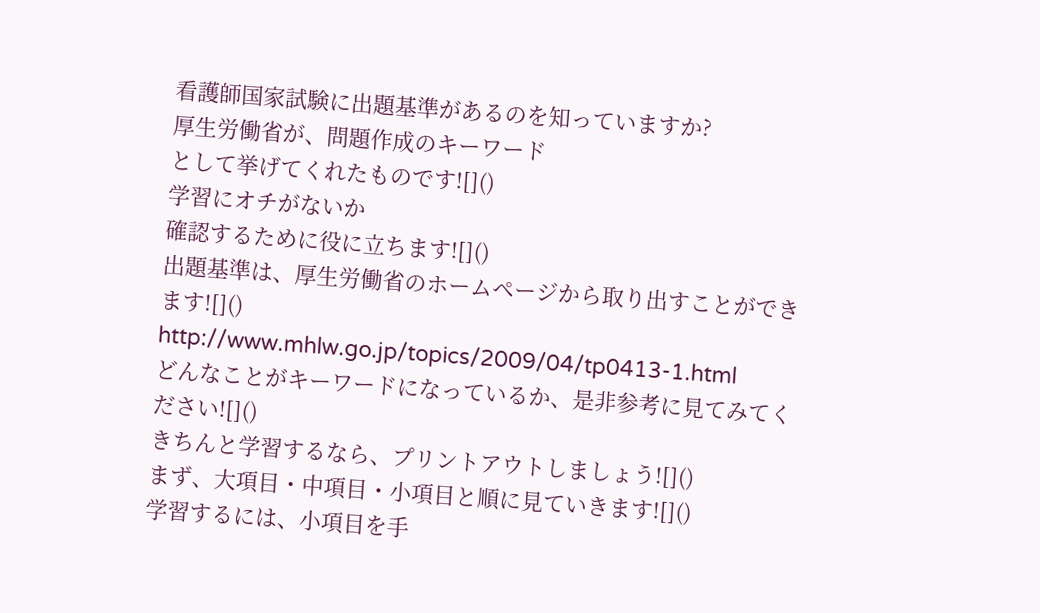看護師国家試験に出題基準があるのを知っていますか?
厚生労働省が、問題作成のキーワード
として挙げてくれたものです![]()
学習にオチがないか
確認するために役に立ちます![]()
出題基準は、厚生労働省のホームページから取り出すことができます![]()
http://www.mhlw.go.jp/topics/2009/04/tp0413-1.html
どんなことがキーワードになっているか、是非参考に見てみてください![]()
きちんと学習するなら、プリントアウトしましょう![]()
まず、大項目・中項目・小項目と順に見ていきます![]()
学習するには、小項目を手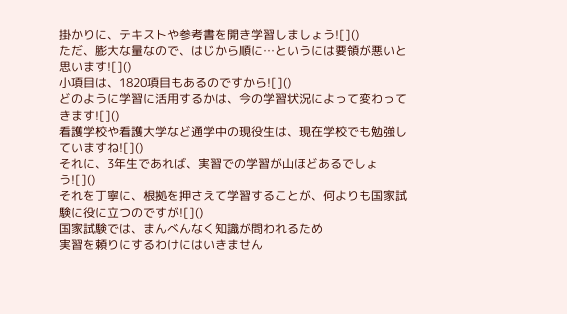掛かりに、テキストや参考書を開き学習しましょう![]()
ただ、膨大な量なので、はじから順に…というには要領が悪いと思います![]()
小項目は、1820項目もあるのですから![]()
どのように学習に活用するかは、今の学習状況によって変わってきます![]()
看護学校や看護大学など通学中の現役生は、現在学校でも勉強していますね![]()
それに、3年生であれば、実習での学習が山ほどあるでしょう![]()
それを丁寧に、根拠を押さえて学習することが、何よりも国家試験に役に立つのですが![]()
国家試験では、まんべんなく知識が問われるため
実習を頼りにするわけにはいきません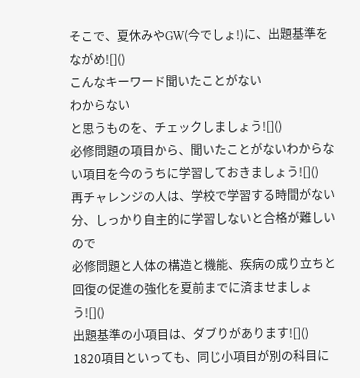そこで、夏休みやGW(今でしょ!)に、出題基準をながめ![]()
こんなキーワード聞いたことがない
わからない
と思うものを、チェックしましょう![]()
必修問題の項目から、聞いたことがないわからない項目を今のうちに学習しておきましょう![]()
再チャレンジの人は、学校で学習する時間がない分、しっかり自主的に学習しないと合格が難しいので
必修問題と人体の構造と機能、疾病の成り立ちと回復の促進の強化を夏前までに済ませましょう![]()
出題基準の小項目は、ダブりがあります![]()
1820項目といっても、同じ小項目が別の科目に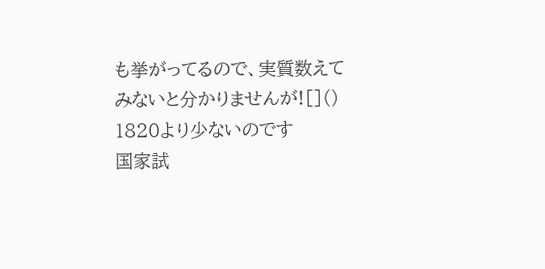も挙がってるので、実質数えてみないと分かりませんが![]()
1820より少ないのです
国家試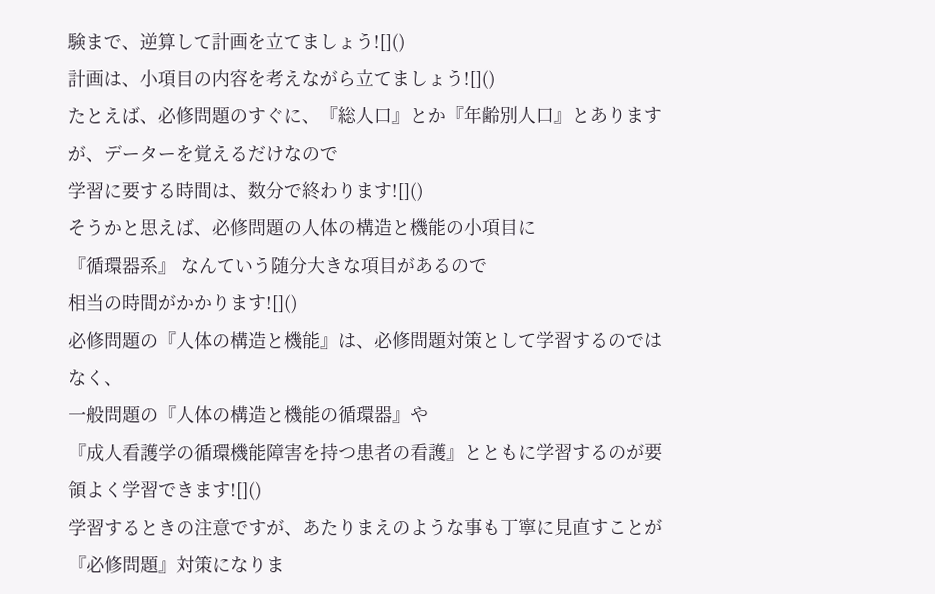験まで、逆算して計画を立てましょう![]()
計画は、小項目の内容を考えながら立てましょう![]()
たとえば、必修問題のすぐに、『総人口』とか『年齢別人口』とありますが、データーを覚えるだけなので
学習に要する時間は、数分で終わります![]()
そうかと思えば、必修問題の人体の構造と機能の小項目に
『循環器系』 なんていう随分大きな項目があるので
相当の時間がかかります![]()
必修問題の『人体の構造と機能』は、必修問題対策として学習するのではなく、
一般問題の『人体の構造と機能の循環器』や
『成人看護学の循環機能障害を持つ患者の看護』とともに学習するのが要領よく学習できます![]()
学習するときの注意ですが、あたりまえのような事も丁寧に見直すことが『必修問題』対策になりま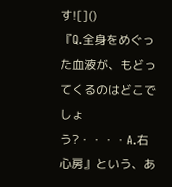す![]()
『Q.全身をめぐった血液が、もどってくるのはどこでしょう?・・・・A.右心房』という、あ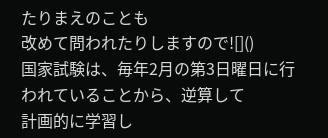たりまえのことも
改めて問われたりしますので![]()
国家試験は、毎年2月の第3日曜日に行われていることから、逆算して
計画的に学習し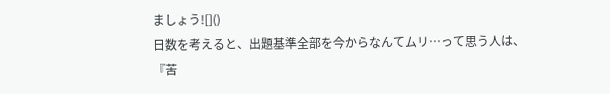ましょう![]()
日数を考えると、出題基準全部を今からなんてムリ…って思う人は、
『苦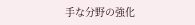手な分野の強化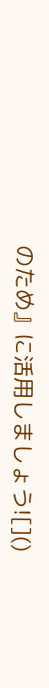のため』に活用しましょう![]()